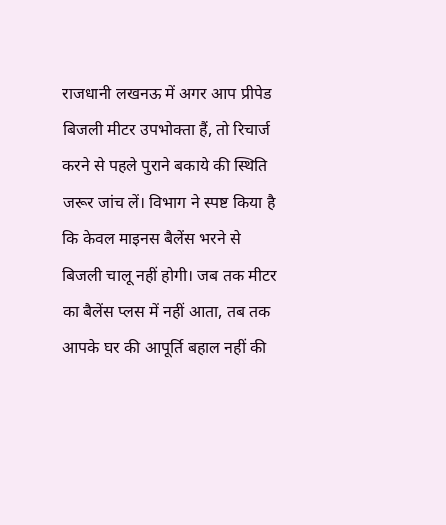राजधानी लखनऊ में अगर आप प्रीपेड बिजली मीटर उपभोक्ता हैं, तो रिचार्ज करने से पहले पुराने बकाये की स्थिति जरूर जांच लें। विभाग ने स्पष्ट किया है कि केवल माइनस बैलेंस भरने से बिजली चालू नहीं होगी। जब तक मीटर का बैलेंस प्लस में नहीं आता, तब तक आपके घर की आपूर्ति बहाल नहीं की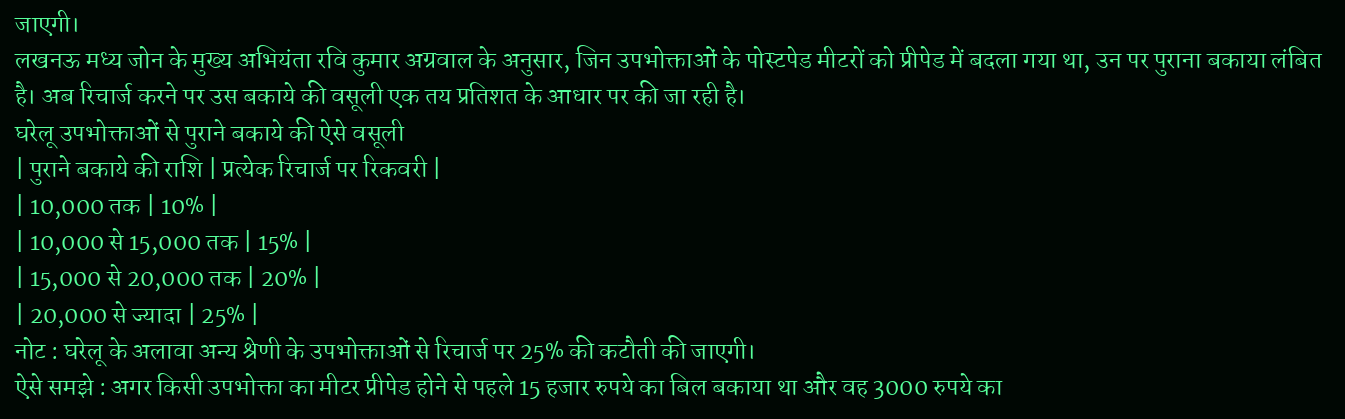जाएगी।
लखनऊ मध्य जोन के मुख्य अभियंता रवि कुमार अग्रवाल के अनुसार, जिन उपभोक्ताओं के पोस्टपेड मीटरों को प्रीपेड में बदला गया था, उन पर पुराना बकाया लंबित है। अब रिचार्ज करने पर उस बकाये की वसूली एक तय प्रतिशत के आधार पर की जा रही है।
घरेलू उपभोक्ताओं से पुराने बकाये की ऐसे वसूली
| पुराने बकाये की राशि | प्रत्येक रिचार्ज पर रिकवरी |
| 10,000 तक | 10% |
| 10,000 से 15,000 तक | 15% |
| 15,000 से 20,000 तक | 20% |
| 20,000 से ज्यादा | 25% |
नोट : घरेलू के अलावा अन्य श्रेणी के उपभोक्ताओं से रिचार्ज पर 25% की कटौती की जाएगी।
ऐसे समझे : अगर किसी उपभोक्ता का मीटर प्रीपेड होने से पहले 15 हजार रुपये का बिल बकाया था और वह 3000 रुपये का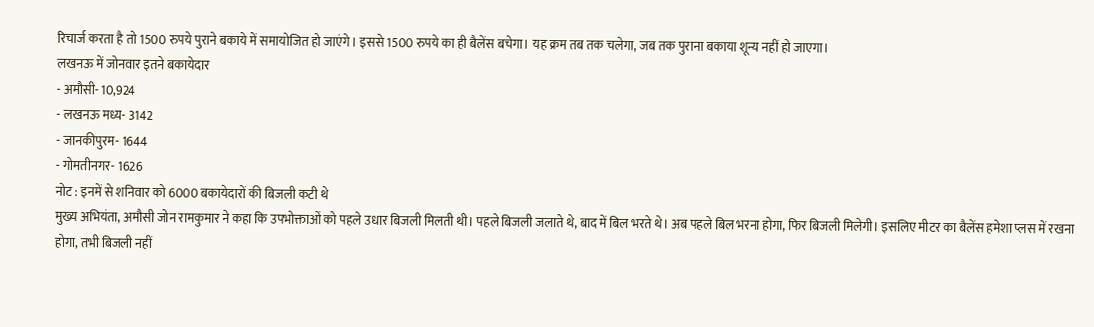रिचार्ज करता है तो 1500 रुपये पुराने बकाये में समायोजित हो जाएंगे। इससे 1500 रुपये का ही बैलेंस बचेगा। यह क्रम तब तक चलेगा, जब तक पुराना बकाया शून्य नहीं हो जाएगा।
लखनऊ में जोनवार इतने बकायेदार
- अमौसी- 10,924
- लखनऊ मध्य- 3142
- जानकीपुरम- 1644
- गोमतीनगर- 1626
नोट : इनमें से शनिवार को 6000 बकायेदारों की बिजली कटी थे
मुख्य अभियंता, अमौसी जोन रामकुमार ने कहा कि उपभोक्ताओं को पहले उधार बिजली मिलती थी। पहले बिजली जलाते थे, बाद में बिल भरते थे। अब पहले बिल भरना होगा, फिर बिजली मिलेगी। इसलिए मीटर का बैलेंस हमेशा प्लस में रखना होगा, तभी बिजली नहीं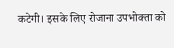कटेगी। इसके लिए रोजाना उपभोक्ता को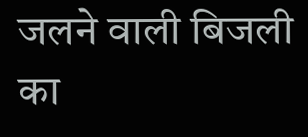जलने वाली बिजली का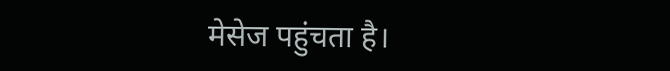मेसेज पहुंचता है।